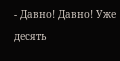- Давно! Давно! Уже десять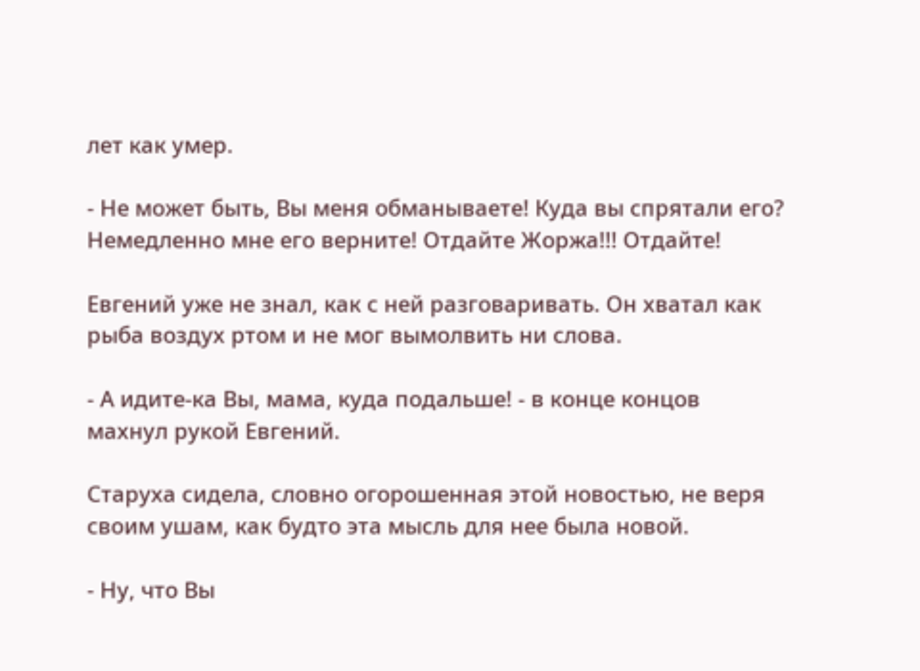лет как умер.

- Не может быть, Вы меня обманываете! Куда вы спрятали его? Немедленно мне его верните! Отдайте Жоржа!!! Отдайте!

Евгений уже не знал, как с ней разговаривать. Он хватал как рыба воздух ртом и не мог вымолвить ни слова.

- А идите-ка Вы, мама, куда подальше! - в конце концов махнул рукой Евгений.

Старуха сидела, словно огорошенная этой новостью, не веря своим ушам, как будто эта мысль для нее была новой.

- Ну, что Вы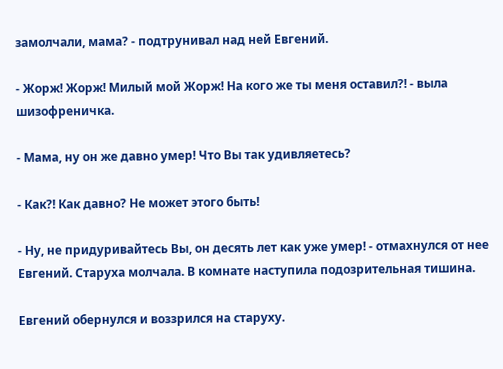замолчали, мама? - подтрунивал над ней Евгений.

- Жорж! Жорж! Милый мой Жорж! На кого же ты меня оставил?! - выла шизофреничка.

- Мама, ну он же давно умер! Что Вы так удивляетесь?

- Как?! Как давно? Не может этого быть!

- Ну, не придуривайтесь Вы, он десять лет как уже умер! - отмахнулся от нее Евгений. Старуха молчала. В комнате наступила подозрительная тишина.

Евгений обернулся и воззрился на старуху.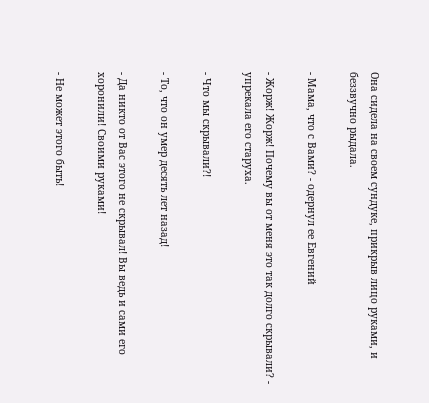Она сидела на своем сундуке, прикрыв лицо руками, и беззвучно рыдала.

- Мама, что с Вами? - одернул ее Евгений

- Жорж! Жорж! Почему вы от меня это так долго скрывали? - упрекала его старуха.

- Что мы скрывали?!

- То, что он умер десять лет назад!

- Да никто от Вас этого не скрывал! Вы ведь и сами его хоронили! Своими руками!

- Не может этого быть!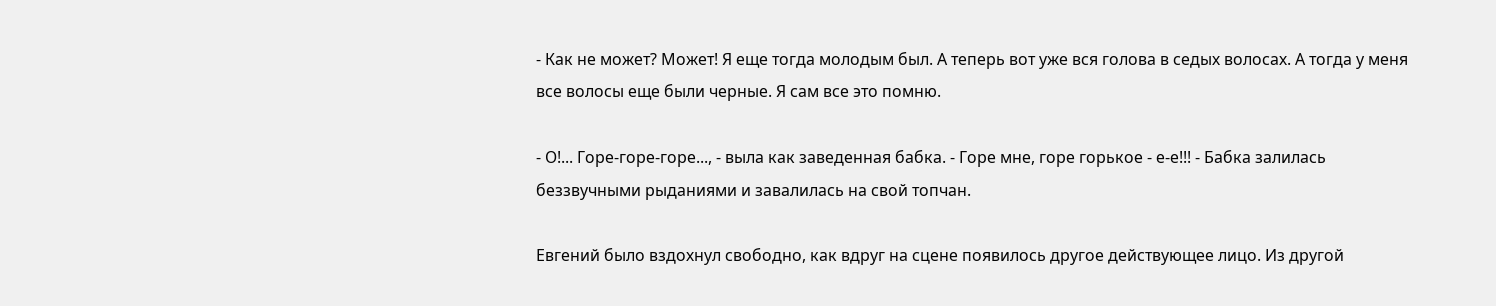- Как не может? Может! Я еще тогда молодым был. А теперь вот уже вся голова в седых волосах. А тогда у меня все волосы еще были черные. Я сам все это помню.

- О!... Горе-горе-горе..., - выла как заведенная бабка. - Горе мне, горе горькое - е-е!!! - Бабка залилась беззвучными рыданиями и завалилась на свой топчан.

Евгений было вздохнул свободно, как вдруг на сцене появилось другое действующее лицо. Из другой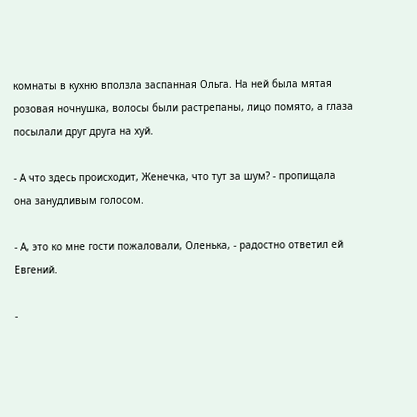комнаты в кухню вползла заспанная Ольга. На ней была мятая розовая ночнушка, волосы были растрепаны, лицо помято, а глаза посылали друг друга на хуй.

- А что здесь происходит, Женечка, что тут за шум? - пропищала она занудливым голосом.

- А, это ко мне гости пожаловали, Оленька, - радостно ответил ей Евгений.

-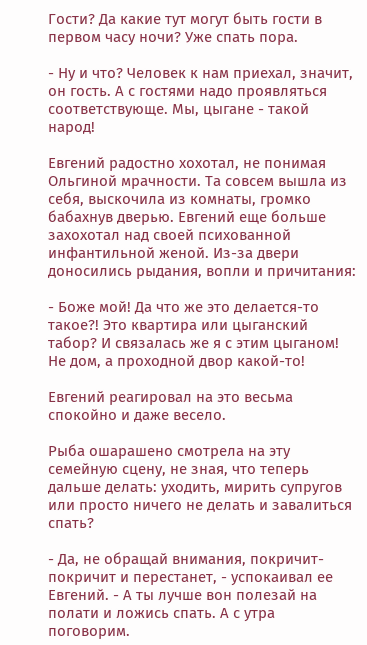Гости? Да какие тут могут быть гости в первом часу ночи? Уже спать пора.

- Ну и что? Человек к нам приехал, значит, он гость. А с гостями надо проявляться соответствующе. Мы, цыгане - такой народ!

Евгений радостно хохотал, не понимая Ольгиной мрачности. Та совсем вышла из себя, выскочила из комнаты, громко бабахнув дверью. Евгений еще больше захохотал над своей психованной инфантильной женой. Из-за двери доносились рыдания, вопли и причитания:

- Боже мой! Да что же это делается-то такое?! Это квартира или цыганский табор? И связалась же я с этим цыганом! Не дом, а проходной двор какой-то!

Евгений реагировал на это весьма спокойно и даже весело.

Рыба ошарашено смотрела на эту семейную сцену, не зная, что теперь дальше делать: уходить, мирить супругов или просто ничего не делать и завалиться спать?

- Да, не обращай внимания, покричит-покричит и перестанет, - успокаивал ее Евгений. - А ты лучше вон полезай на полати и ложись спать. А с утра поговорим.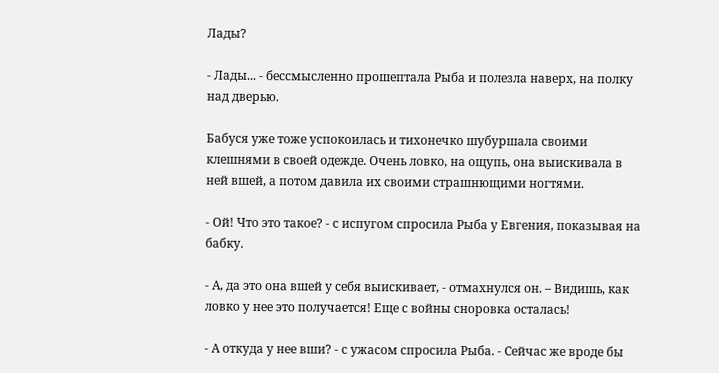Лады?

- Лады... - бессмысленно прошептала Рыба и полезла наверх, на полку над дверью.

Бабуся уже тоже успокоилась и тихонечко шубуршала своими клешнями в своей одежде. Очень ловко, на ощупь, она выискивала в ней вшей, а потом давила их своими страшнющими ногтями.

- Ой! Что это такое? - с испугом спросила Рыба у Евгения, показывая на бабку.

- А, да это она вшей у себя выискивает, - отмахнулся он. – Видишь, как ловко у нее это получается! Еще с войны сноровка осталась!

- А откуда у нее вши? - с ужасом спросила Рыба. - Сейчас же вроде бы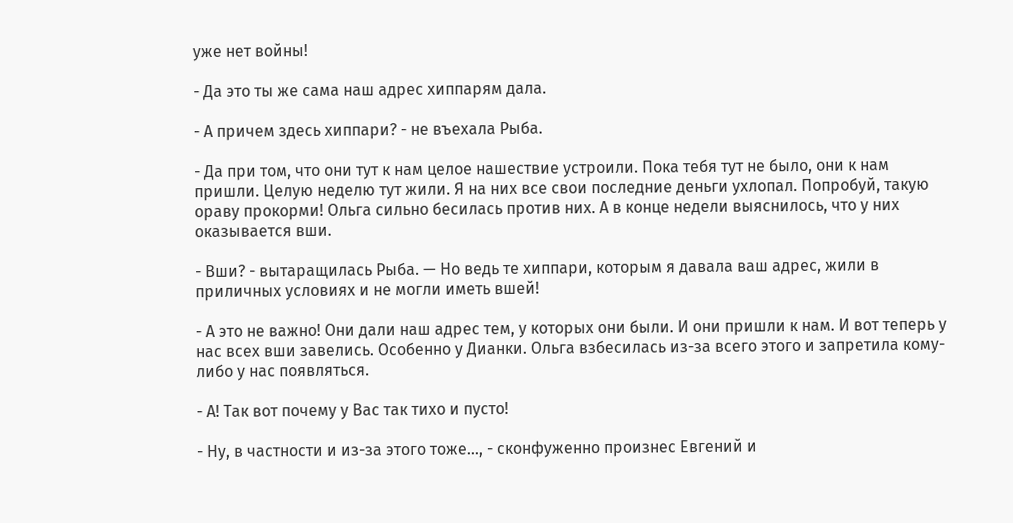уже нет войны!

- Да это ты же сама наш адрес хиппарям дала.

- А причем здесь хиппари? - не въехала Рыба.

- Да при том, что они тут к нам целое нашествие устроили. Пока тебя тут не было, они к нам пришли. Целую неделю тут жили. Я на них все свои последние деньги ухлопал. Попробуй, такую ораву прокорми! Ольга сильно бесилась против них. А в конце недели выяснилось, что у них оказывается вши.

- Вши? - вытаращилась Рыба. — Но ведь те хиппари, которым я давала ваш адрес, жили в приличных условиях и не могли иметь вшей!

- А это не важно! Они дали наш адрес тем, у которых они были. И они пришли к нам. И вот теперь у нас всех вши завелись. Особенно у Дианки. Ольга взбесилась из-за всего этого и запретила кому-либо у нас появляться.

- А! Так вот почему у Вас так тихо и пусто!

- Ну, в частности и из-за этого тоже..., - сконфуженно произнес Евгений и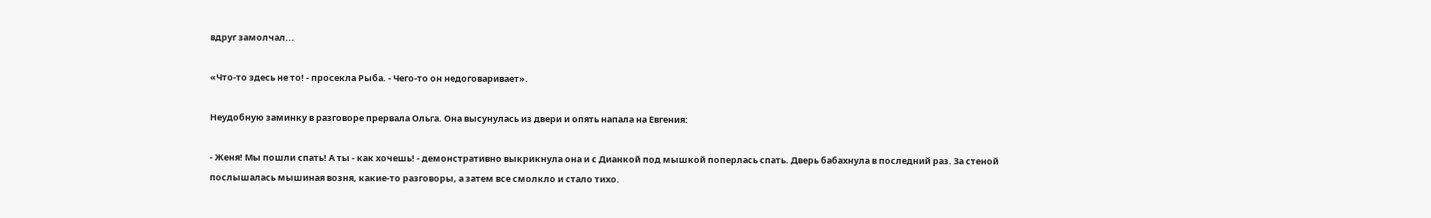вдруг замолчал...

«Что-то здесь не то! - просекла Рыба. - Чего-то он недоговаривает».

Неудобную заминку в разговоре прервала Ольга. Она высунулась из двери и опять напала на Евгения:

- Женя! Мы пошли спать! А ты - как хочешь! - демонстративно выкрикнула она и с Дианкой под мышкой поперлась спать. Дверь бабахнула в последний раз. За стеной послышалась мышиная возня, какие-то разговоры, а затем все смолкло и стало тихо.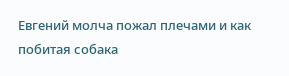Евгений молча пожал плечами и как побитая собака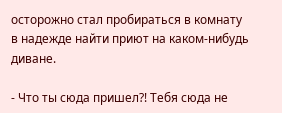осторожно стал пробираться в комнату в надежде найти приют на каком-нибудь диване.

- Что ты сюда пришел?! Тебя сюда не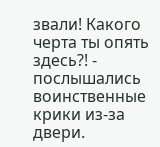звали! Какого черта ты опять здесь?! - послышались воинственные крики из-за двери.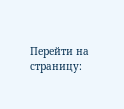Перейти на страницу: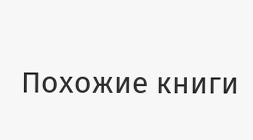Похожие книги